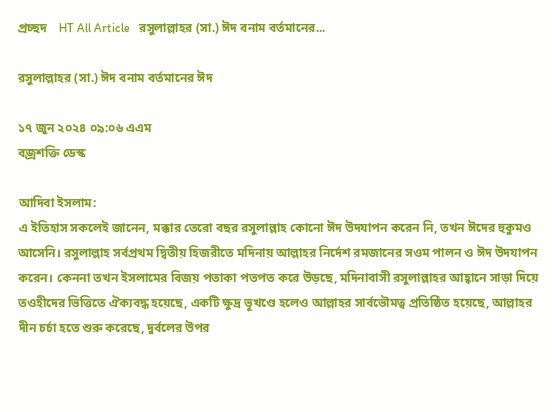প্রচ্ছদ    HT All Article   রসুলাল্লাহর (সা.) ঈদ বনাম বর্তমানের...

রসুলাল্লাহর (সা.) ঈদ বনাম বর্তমানের ঈদ

১৭ জুন ২০২৪ ০৯:০৬ এএম
বজ্রশক্তি ডেস্ক

আদিবা ইসলাম:
এ ইতিহাস সকলেই জানেন, মক্কার তেরো বছর রসুলাল্লাহ কোনো ঈদ উদযাপন করেন নি, তখন ঈদের হুকুমও আসেনি। রসুলাল্লাহ সর্বপ্রথম দ্বিতীয় হিজরীতে মদিনায় আল্লাহর নির্দেশ রমজানের সওম পালন ও ঈদ উদযাপন করেন। কেননা তখন ইসলামের বিজয় পতাকা পতপত করে উড়ছে, মদিনাবাসী রসুলাল্লাহর আহ্বানে সাড়া দিয়ে তওহীদের ভিত্তিতে ঐক্যবদ্ধ হয়েছে, একটি ক্ষুদ্র ভূখণ্ডে হলেও আল্লাহর সার্বভৌমত্ব প্রতিষ্ঠিত হয়েছে, আল্লাহর দীন চর্চা হতে শুরু করেছে, দুর্বলের উপর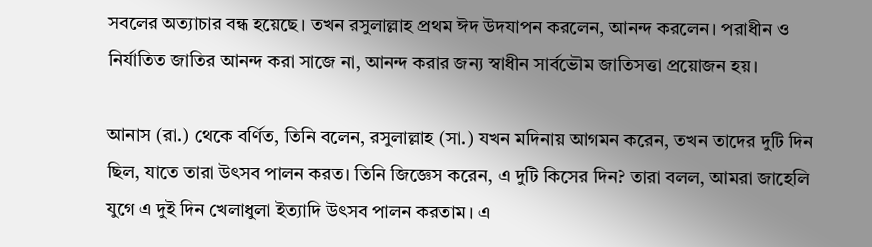সবলের অত্যাচার বন্ধ হয়েছে। তখন রসুলাল্লাহ প্রথম ঈদ উদযাপন করলেন, আনন্দ করলেন। পরাধীন ও নির্যাতিত জাতির আনন্দ করা সাজে না, আনন্দ করার জন্য স্বাধীন সার্বভৌম জাতিসত্তা প্রয়োজন হয়।

আনাস (রা.) থেকে বর্ণিত, তিনি বলেন, রসুলাল্লাহ (সা.) যখন মদিনায় আগমন করেন, তখন তাদের দুটি দিন ছিল, যাতে তারা উৎসব পালন করত। তিনি জিজ্ঞেস করেন, এ দুটি কিসের দিন? তারা বলল, আমরা জাহেলি যুগে এ দুই দিন খেলাধুলা ইত্যাদি উৎসব পালন করতাম। এ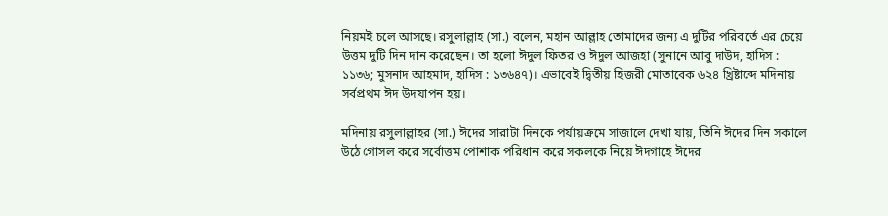নিয়মই চলে আসছে। রসুলাল্লাহ (সা.) বলেন, মহান আল্লাহ তোমাদের জন্য এ দুটির পরিবর্তে এর চেয়ে উত্তম দুটি দিন দান করেছেন। তা হলো ঈদুল ফিতর ও ঈদুল আজহা (সুনানে আবু দাউদ, হাদিস : ১১৩৬; মুসনাদ আহমাদ, হাদিস : ১৩৬৪৭)। এভাবেই দ্বিতীয় হিজরী মোতাবেক ৬২৪ খ্রিষ্টাব্দে মদিনায় সর্বপ্রথম ঈদ উদযাপন হয়।

মদিনায় রসুলাল্লাহর (সা.) ঈদের সারাটা দিনকে পর্যায়ক্রমে সাজালে দেখা যায়, তিনি ঈদের দিন সকালে উঠে গোসল করে সর্বোত্তম পোশাক পরিধান করে সকলকে নিয়ে ঈদগাহে ঈদের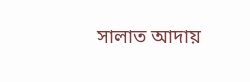সালাত আদায়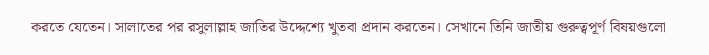করতে যেতেন। সালাতের পর রসুলাল্লাহ জাতির উদ্দেশ্যে খুতবা প্রদান করতেন। সেখানে তিনি জাতীয় গুরুত্বপূর্ণ বিষয়গুলো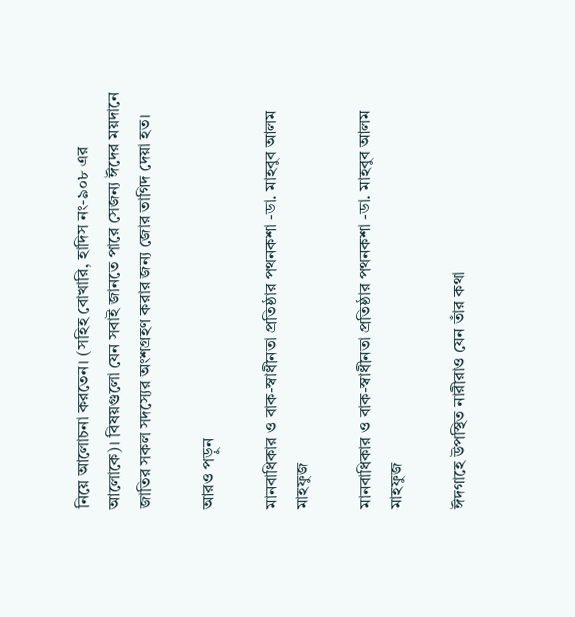নিয়ে আলোচনা করতেন। (সহিহ বোখারি, হাদিস নং-৯০৮ এর আলোকে)। বিষয়গুলো যেন সবাই জানতে পারে সেজন্য ঈদের ময়দানে জাতির সকল সদস্যের অংশগ্রহণ করার জন্য জোর তাগিদ দেয়া হত।

আরও পড়ুন

মানবাধিকার ও বাক-স্বাধীনতা প্রতিষ্ঠার পথনকশা -ডা. মাহবুব আলম মাহফুজ

মানবাধিকার ও বাক-স্বাধীনতা প্রতিষ্ঠার পথনকশা -ডা. মাহবুব আলম মাহফুজ

ঈদগাহে উপস্থিত নারীরাও যেন তাঁর কথা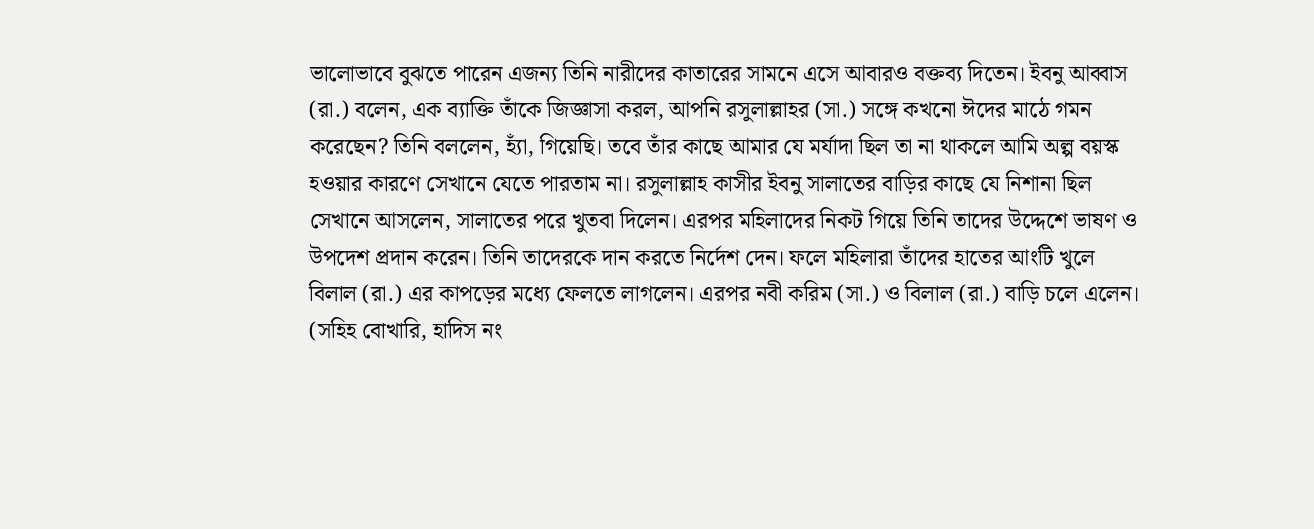ভালোভাবে বুঝতে পারেন এজন্য তিনি নারীদের কাতারের সামনে এসে আবারও বক্তব্য দিতেন। ইবনু আব্বাস (রা.) বলেন, এক ব্যাক্তি তাঁকে জিজ্ঞাসা করল, আপনি রসুলাল্লাহর (সা.) সঙ্গে কখনো ঈদের মাঠে গমন করেছেন? তিনি বললেন, হ্যাঁ, গিয়েছি। তবে তাঁর কাছে আমার যে মর্যাদা ছিল তা না থাকলে আমি অল্প বয়স্ক হওয়ার কারণে সেখানে যেতে পারতাম না। রসুলাল্লাহ কাসীর ইবনু সালাতের বাড়ির কাছে যে নিশানা ছিল সেখানে আসলেন, সালাতের পরে খুতবা দিলেন। এরপর মহিলাদের নিকট গিয়ে তিনি তাদের উদ্দেশে ভাষণ ও উপদেশ প্রদান করেন। তিনি তাদেরকে দান করতে নির্দেশ দেন। ফলে মহিলারা তাঁদের হাতের আংটি খুলে বিলাল (রা.) এর কাপড়ের মধ্যে ফেলতে লাগলেন। এরপর নবী করিম (সা.) ও বিলাল (রা.) বাড়ি চলে এলেন। (সহিহ বোখারি, হাদিস নং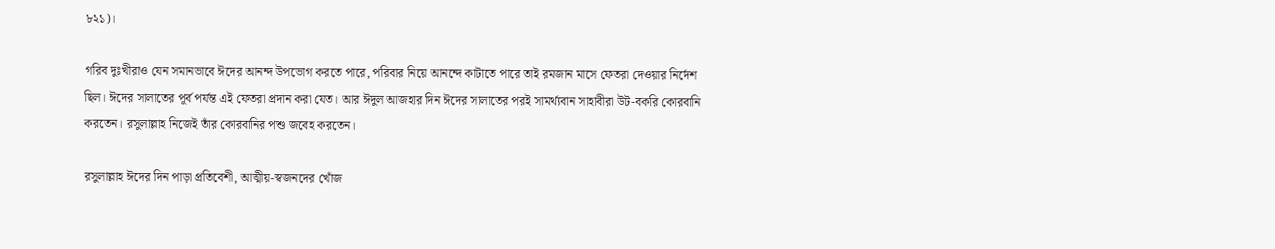৮২১)।

গরিব দুঃখীরাও যেন সমানভাবে ঈদের আনন্দ উপভোগ করতে পারে, পরিবার নিয়ে আনন্দে কাটাতে পারে তাই রমজান মাসে ফেতরা দেওয়ার নির্দেশ ছিল। ঈদের সালাতের পূর্ব পর্যন্ত এই ফেতরা প্রদান করা যেত। আর ঈদুল আজহার দিন ঈদের সালাতের পরই সামর্থ্যবান সাহাবীরা উট-বকরি কোরবানি করতেন। রসুলাল্লাহ নিজেই তাঁর কোরবানির পশু জবেহ করতেন।

রসুলাল্লাহ ঈদের দিন পাড়া প্রতিবেশী, আত্মীয়-স্বজনদের খোঁজ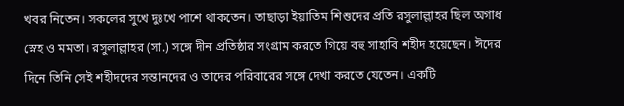খবর নিতেন। সকলের সুখে দুঃখে পাশে থাকতেন। তাছাড়া ইয়াতিম শিশুদের প্রতি রসুলাল্লাহর ছিল অগাধ স্নেহ ও মমতা। রসুলাল্লাহর (সা.) সঙ্গে দীন প্রতিষ্ঠার সংগ্রাম করতে গিয়ে বহু সাহাবি শহীদ হয়েছেন। ঈদের দিনে তিনি সেই শহীদদের সন্তানদের ও তাদের পরিবারের সঙ্গে দেখা করতে যেতেন। একটি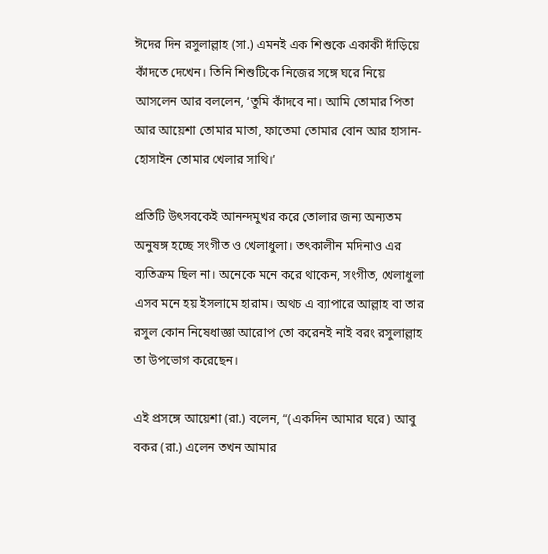ঈদের দিন রসুলাল্লাহ (সা.) এমনই এক শিশুকে একাকী দাঁড়িয়ে কাঁদতে দেখেন। তিনি শিশুটিকে নিজের সঙ্গে ঘরে নিয়ে আসলেন আর বললেন, ‘তুমি কাঁদবে না। আমি তোমার পিতা আর আয়েশা তোমার মাতা, ফাতেমা তোমার বোন আর হাসান-হোসাইন তোমার খেলার সাথি।’

প্রতিটি উৎসবকেই আনন্দমুখর করে তোলার জন্য অন্যতম অনুষঙ্গ হচ্ছে সংগীত ও খেলাধুলা। তৎকালীন মদিনাও এর ব্যতিক্রম ছিল না। অনেকে মনে করে থাকেন, সংগীত, খেলাধুলা এসব মনে হয় ইসলামে হারাম। অথচ এ ব্যাপারে আল্লাহ বা তার রসুল কোন নিষেধাজ্ঞা আরোপ তো করেনই নাই বরং রসুলাল্লাহ তা উপভোগ করেছেন।

এই প্রসঙ্গে আয়েশা (রা.) বলেন, “(একদিন আমার ঘরে) আবু বকর (রা.) এলেন তখন আমার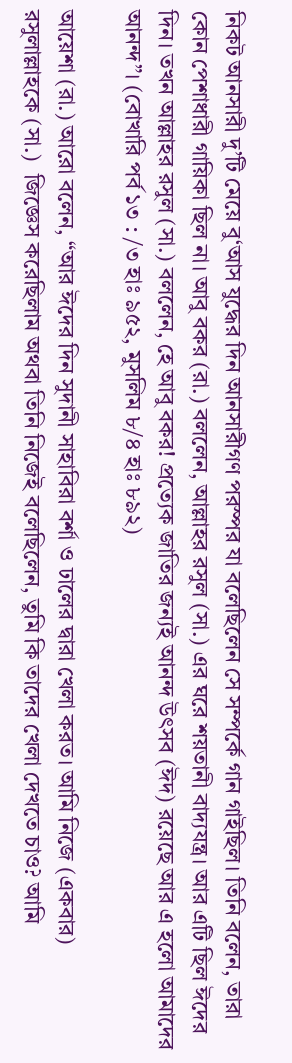নিকট আনসারী দু’টি মেয়ে বু‘আস যুদ্ধের দিন আনসারীগণ পরস্পর যা বলেছিলেন সে সম্পর্কে গান গাইছিল। তিনি বলেন, তারা কোন পেশাধারী গায়িকা ছিল না। আবু বকর (রা.) বললেন, আল্লাহর রসুল (সা.) এর ঘরে শয়তানী বাদ্যযন্ত্র। আর এটি ছিল ঈদের দিন। তখন আল্লাহর রসুল (সা.) বললেন, হে আবু বকর! প্রত্যেক জাতির জন্যই আনন্দ উৎসব (ঈদ) রয়েছে আর এ হলো আমাদের আনন্দ”। (বোখারি পর্ব ১৩ : /৩ হাঃ ৯৫২, মুসলিম ৮/৪ হাঃ ৮৯২)

আয়েশা (রা.) আরো বলেন, “আর ঈদের দিন সুদানী সাহাবিরা বর্শা ও ঢালের দ্বারা খেলা করত। আমি নিজে (একবার) রসুলাল্লাহকে (সা.)  জিজ্ঞেস করেছিলাম অথবা তিনি নিজেই বলেছিলেন, তুমি কি তাদের খেলা দেখতে চাও? আমি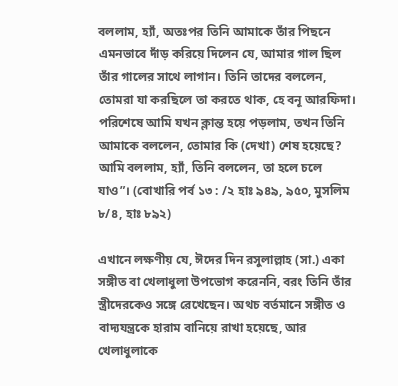বললাম, হ্যাঁ, অতঃপর তিনি আমাকে তাঁর পিছনে এমনভাবে দাঁড় করিয়ে দিলেন যে, আমার গাল ছিল তাঁর গালের সাথে লাগান। তিনি তাদের বললেন, তোমরা যা করছিলে তা করতে থাক, হে বনূ আরফিদা। পরিশেষে আমি যখন ক্লান্ত হয়ে পড়লাম, তখন তিনি আমাকে বললেন, তোমার কি (দেখা) শেষ হয়েছে? আমি বললাম, হ্যাঁ, তিনি বললেন, তা হলে চলে যাও”। (বোখারি পর্ব ১৩ : /২ হাঃ ৯৪৯, ৯৫০, মুসলিম ৮/৪, হাঃ ৮৯২)

এখানে লক্ষণীয় যে, ঈদের দিন রসুলাল্লাহ (সা.) একা সঙ্গীত বা খেলাধুলা উপভোগ করেননি, বরং তিনি তাঁর স্ত্রীদেরকেও সঙ্গে রেখেছেন। অথচ বর্তমানে সঙ্গীত ও বাদ্যযন্ত্রকে হারাম বানিয়ে রাখা হয়েছে, আর খেলাধুলাকে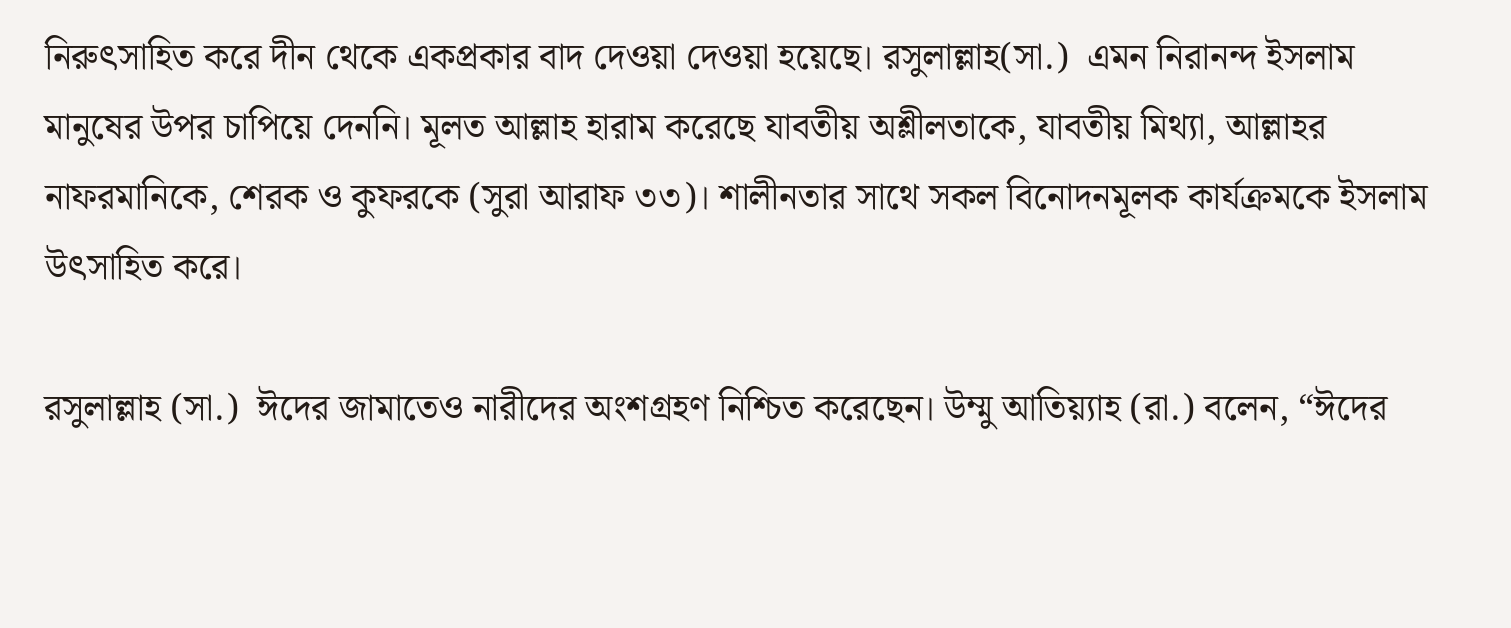নিরুৎসাহিত করে দীন থেকে একপ্রকার বাদ দেওয়া দেওয়া হয়েছে। রসুলাল্লাহ(সা.)  এমন নিরানন্দ ইসলাম মানুষের উপর চাপিয়ে দেননি। মূলত আল্লাহ হারাম করেছে যাবতীয় অশ্লীলতাকে, যাবতীয় মিথ্যা, আল্লাহর নাফরমানিকে, শেরক ও কুফরকে (সুরা আরাফ ৩৩)। শালীনতার সাথে সকল বিনোদনমূলক কার্যক্রমকে ইসলাম উৎসাহিত করে।

রসুলাল্লাহ (সা.)  ঈদের জামাতেও নারীদের অংশগ্রহণ নিশ্চিত করেছেন। উম্মু আতিয়্যাহ (রা.) বলেন, “ঈদের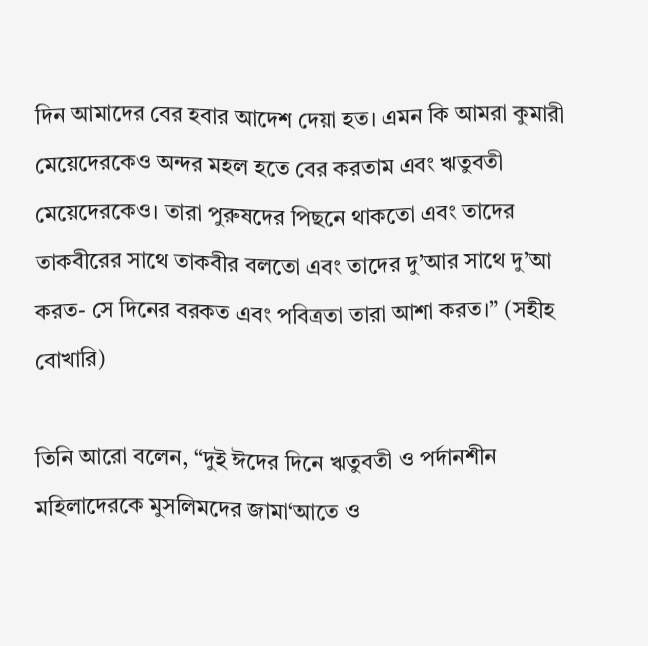দিন আমাদের বের হবার আদেশ দেয়া হত। এমন কি আমরা কুমারী মেয়েদেরকেও অন্দর মহল হতে বের করতাম এবং ঋতুবতী মেয়েদেরকেও। তারা পুরুষদের পিছনে থাকতো এবং তাদের তাকবীরের সাথে তাকবীর বলতো এবং তাদের দু’আর সাথে দু’আ করত- সে দিনের বরকত এবং পবিত্রতা তারা আশা করত।” (সহীহ বোখারি)

তিনি আরো বলেন, “দুই ঈদের দিনে ঋতুবতী ও পর্দানশীন মহিলাদেরকে মুসলিমদের জামা‘আতে ও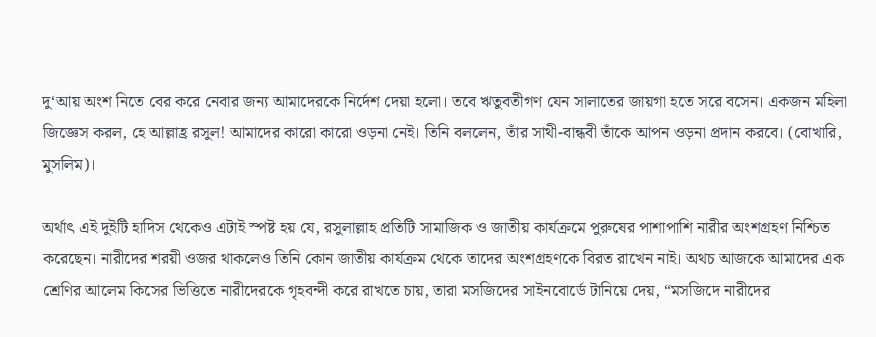দু‘আয় অংশ নিতে বের করে নেবার জন্য আমাদেরকে নির্দেশ দেয়া হলো। তবে ঋতুবতীগণ যেন সালাতের জায়গা হতে সরে বসেন। একজন মহিলা জিজ্ঞেস করল, হে আল্লাহ্র রসুল! আমাদের কারো কারো ওড়না নেই। তিনি বললেন, তাঁর সাথী-বান্ধবী তাঁকে আপন ওড়না প্রদান করবে। (বোখারি, মুসলিম)।

অর্থাৎ এই দুইটি হাদিস থেকেও এটাই স্পষ্ট হয় যে, রসুলাল্লাহ প্রতিটি সামাজিক ও জাতীয় কার্যক্রমে পুরুষের পাশাপাশি নারীর অংশগ্রহণ নিশ্চিত করেছেন। নারীদের শরয়ী ওজর থাকলেও তিনি কোন জাতীয় কার্যক্রম থেকে তাদের অংশগ্রহণকে বিরত রাখেন নাই। অথচ আজকে আমাদের এক শ্রেণির আলেম কিসের ভিত্তিতে নারীদেরকে গৃহবন্দী করে রাখতে চায়, তারা মসজিদের সাইনবোর্ডে টানিয়ে দেয়, “মসজিদে নারীদের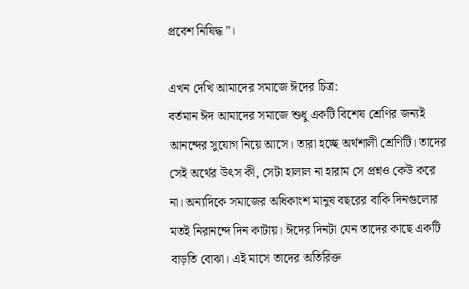প্রবেশ নিষিদ্ধ”।

এখন দেখি আমাদের সমাজে ঈদের চিত্র:
বর্তমান ঈদ আমাদের সমাজে শুধু একটি বিশেষ শ্রেণির জন্যই আনন্দের সুযোগ নিয়ে আসে। তারা হচ্ছে অর্থশালী শ্রেণিটি। তাদের সেই অর্থের উৎস কী, সেটা হালাল না হারাম সে প্রশ্নও কেউ করে না। অন্যদিকে সমাজের অধিকাংশ মানুষ বছরের বাকি দিনগুলোর মতই নিরানন্দে দিন কাটায়। ঈদের দিনটা যেন তাদের কাছে একটি বাড়তি বোঝা। এই মাসে তাদের অতিরিক্ত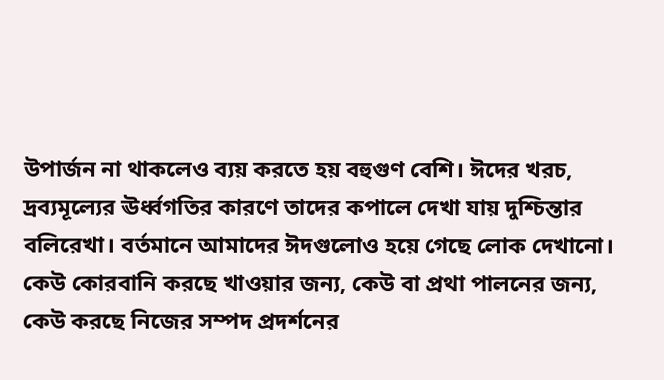উপার্জন না থাকলেও ব্যয় করতে হয় বহুগুণ বেশি। ঈদের খরচ, দ্রব্যমূল্যের ঊর্ধ্বগতির কারণে তাদের কপালে দেখা যায় দুশ্চিন্তার বলিরেখা। বর্তমানে আমাদের ঈদগুলোও হয়ে গেছে লোক দেখানো। কেউ কোরবানি করছে খাওয়ার জন্য, কেউ বা প্রথা পালনের জন্য, কেউ করছে নিজের সম্পদ প্রদর্শনের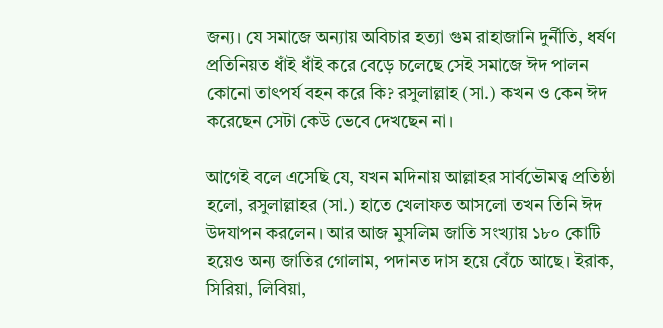জন্য। যে সমাজে অন্যায় অবিচার হত্যা গুম রাহাজানি দুর্নীতি, ধর্ষণ প্রতিনিয়ত ধাঁই ধাঁই করে বেড়ে চলেছে সেই সমাজে ঈদ পালন কোনো তাৎপর্য বহন করে কি? রসুলাল্লাহ (সা.) কখন ও কেন ঈদ করেছেন সেটা কেউ ভেবে দেখছেন না।

আগেই বলে এসেছি যে, যখন মদিনায় আল্লাহর সার্বভৌমত্ব প্রতিষ্ঠা হলো, রসুলাল্লাহর (সা.) হাতে খেলাফত আসলো তখন তিনি ঈদ উদযাপন করলেন। আর আজ মুসলিম জাতি সংখ্যায় ১৮০ কোটি হয়েও অন্য জাতির গোলাম, পদানত দাস হয়ে বেঁচে আছে। ইরাক, সিরিয়া, লিবিয়া,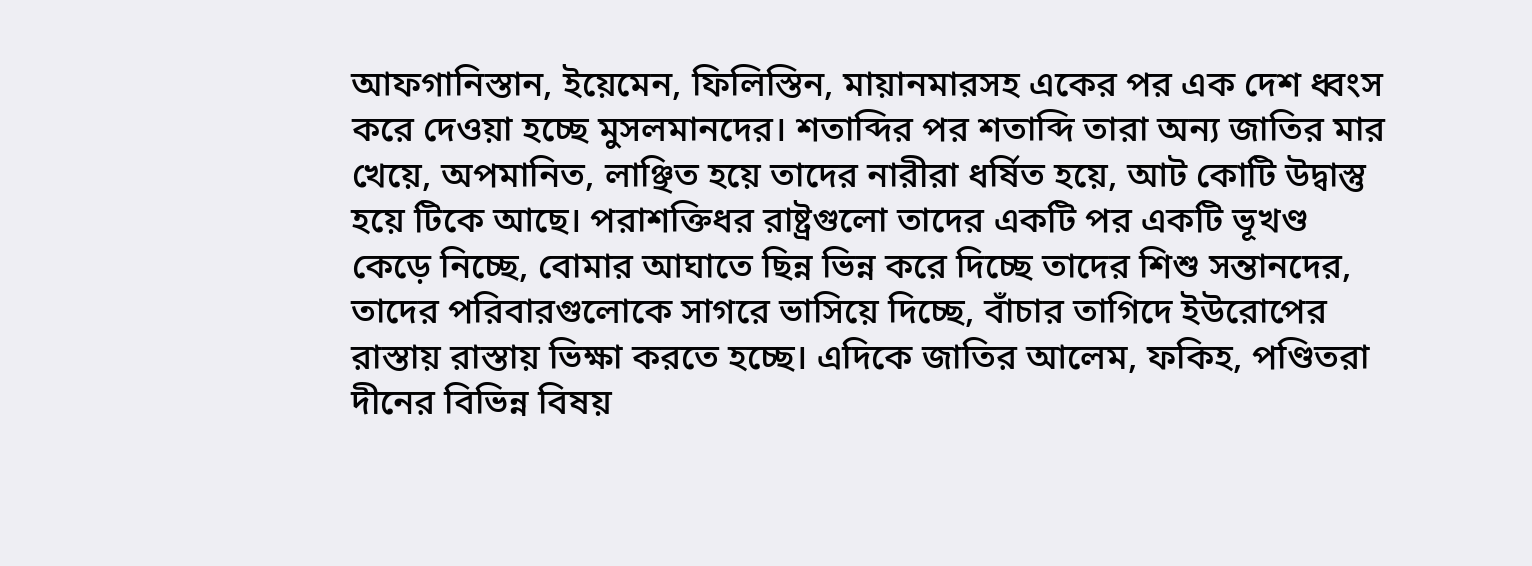আফগানিস্তান, ইয়েমেন, ফিলিস্তিন, মায়ানমারসহ একের পর এক দেশ ধ্বংস করে দেওয়া হচ্ছে মুসলমানদের। শতাব্দির পর শতাব্দি তারা অন্য জাতির মার খেয়ে, অপমানিত, লাঞ্ছিত হয়ে তাদের নারীরা ধর্ষিত হয়ে, আট কোটি উদ্বাস্তু হয়ে টিকে আছে। পরাশক্তিধর রাষ্ট্রগুলো তাদের একটি পর একটি ভূখণ্ড কেড়ে নিচ্ছে, বোমার আঘাতে ছিন্ন ভিন্ন করে দিচ্ছে তাদের শিশু সন্তানদের, তাদের পরিবারগুলোকে সাগরে ভাসিয়ে দিচ্ছে, বাঁচার তাগিদে ইউরোপের রাস্তায় রাস্তায় ভিক্ষা করতে হচ্ছে। এদিকে জাতির আলেম, ফকিহ, পণ্ডিতরা দীনের বিভিন্ন বিষয়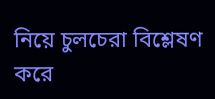নিয়ে চুলচেরা বিশ্লেষণ করে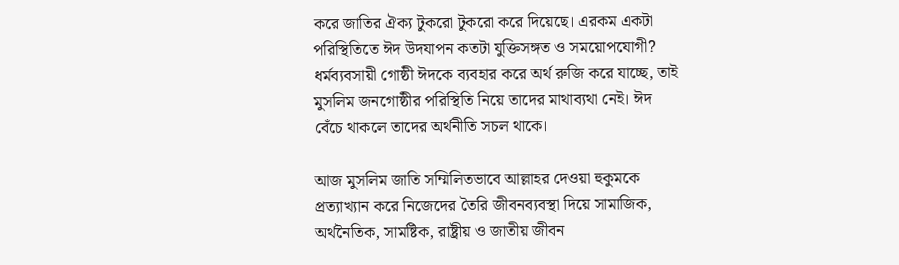করে জাতির ঐক্য টুকরো টুকরো করে দিয়েছে। এরকম একটা পরিস্থিতিতে ঈদ উদযাপন কতটা যুক্তিসঙ্গত ও সময়োপযোগী? ধর্মব্যবসায়ী গোষ্ঠী ঈদকে ব্যবহার করে অর্থ রুজি করে যাচ্ছে, তাই মুসলিম জনগোষ্ঠীর পরিস্থিতি নিয়ে তাদের মাথাব্যথা নেই। ঈদ বেঁচে থাকলে তাদের অর্থনীতি সচল থাকে।

আজ মুসলিম জাতি সম্মিলিতভাবে আল্লাহর দেওয়া হুকুমকে প্রত্যাখ্যান করে নিজেদের তৈরি জীবনব্যবস্থা দিয়ে সামাজিক, অর্থনৈতিক, সামষ্টিক, রাষ্ট্রীয় ও জাতীয় জীবন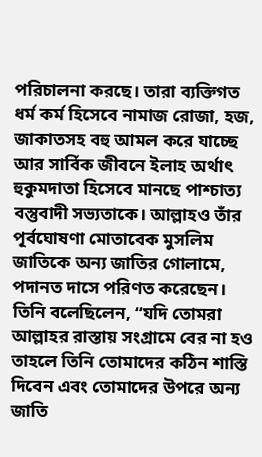পরিচালনা করছে। তারা ব্যক্তিগত ধর্ম কর্ম হিসেবে নামাজ রোজা, হজ, জাকাতসহ বহু আমল করে যাচ্ছে আর সার্বিক জীবনে ইলাহ অর্থাৎ হুকুমদাতা হিসেবে মানছে পাশ্চাত্য বস্তুবাদী সভ্যতাকে। আল্লাহও তাঁর পূর্বঘোষণা মোতাবেক মুসলিম জাতিকে অন্য জাতির গোলামে, পদানত দাসে পরিণত করেছেন। তিনি বলেছিলেন, “যদি তোমরা আল্লাহর রাস্তায় সংগ্রামে বের না হও তাহলে তিনি তোমাদের কঠিন শাস্তি দিবেন এবং তোমাদের উপরে অন্য জাতি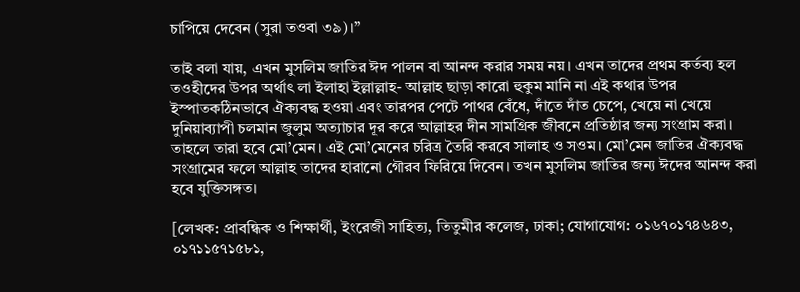চাপিয়ে দেবেন (সুরা তওবা ৩৯)।”

তাই বলা যায়, এখন মুসলিম জাতির ঈদ পালন বা আনন্দ করার সময় নয়। এখন তাদের প্রথম কর্তব্য হল তওহীদের উপর অর্থাৎ লা ইলাহা ইল্লাল্লাহ- আল্লাহ ছাড়া কারো হুকুম মানি না এই কথার উপর ইস্পাতকঠিনভাবে ঐক্যবদ্ধ হওয়া এবং তারপর পেটে পাথর বেঁধে, দাঁতে দাঁত চেপে, খেয়ে না খেয়ে দুনিয়াব্যাপী চলমান জুলুম অত্যাচার দূর করে আল্লাহর দীন সামগ্রিক জীবনে প্রতিষ্ঠার জন্য সংগ্রাম করা। তাহলে তারা হবে মো’মেন। এই মো’মেনের চরিত্র তৈরি করবে সালাহ ও সওম। মো’মেন জাতির ঐক্যবদ্ধ সংগ্রামের ফলে আল্লাহ তাদের হারানো গৌরব ফিরিয়ে দিবেন। তখন মুসলিম জাতির জন্য ঈদের আনন্দ করা হবে যুক্তিসঙ্গত।

[লেখক: প্রাবন্ধিক ও শিক্ষার্থী, ইংরেজী সাহিত্য, তিতুমীর কলেজ, ঢাকা; যোগাযোগ: ০১৬৭০১৭৪৬৪৩, ০১৭১১৫৭১৫৮১,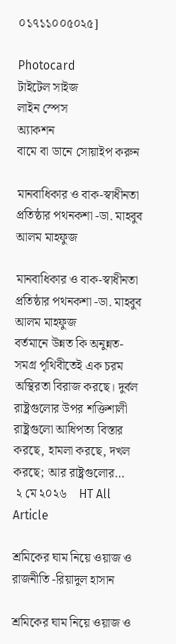০১৭১১০০৫০২৫]

Photocard
টাইটেল সাইজ
লাইন স্পেস
অ্যাকশন
বামে বা ডানে সোয়াইপ করুন

মানবাধিকার ও বাক-স্বাধীনতা প্রতিষ্ঠার পথনকশা -ডা. মাহবুব আলম মাহফুজ

মানবাধিকার ও বাক-স্বাধীনতা প্রতিষ্ঠার পথনকশা -ডা. মাহবুব আলম মাহফুজ
বর্তমানে উন্নত কি অনুন্নত- সমগ্র পৃথিবীতেই এক চরম অস্থিরতা বিরাজ করছে। দুর্বল রাষ্ট্রগুলোর উপর শক্তিশালী রাষ্ট্রগুলো আধিপত্য বিস্তার করছে, হামলা করছে, দখল করছে; আর রাষ্ট্রগুলোর…
 ২ মে ২০২৬    HT All Article

শ্রমিকের ঘাম নিয়ে ওয়াজ ও রাজনীতি -রিয়াদুল হাসান

শ্রমিকের ঘাম নিয়ে ওয়াজ ও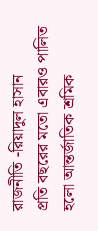রাজনীতি -রিয়াদুল হাসান
প্রতি বছরের মতো এবারও পালিত হলো আন্তর্জাতিক শ্রমিক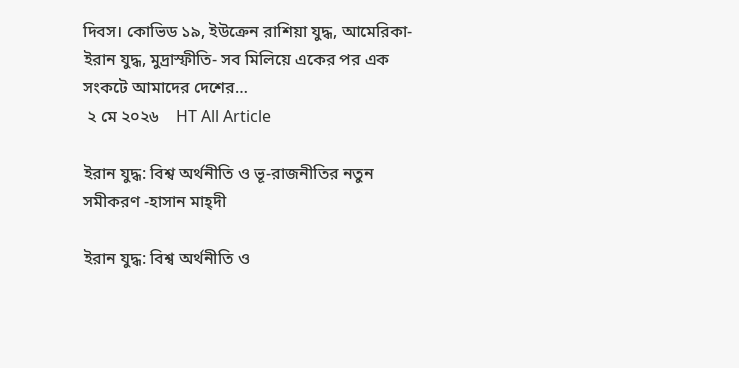দিবস। কোভিড ১৯, ইউক্রেন রাশিয়া যুদ্ধ, আমেরিকা-ইরান যুদ্ধ, মুদ্রাস্ফীতি- সব মিলিয়ে একের পর এক সংকটে আমাদের দেশের…
 ২ মে ২০২৬    HT All Article

ইরান যুদ্ধ: বিশ্ব অর্থনীতি ও ভূ-রাজনীতির নতুন সমীকরণ -হাসান মাহ্দী

ইরান যুদ্ধ: বিশ্ব অর্থনীতি ও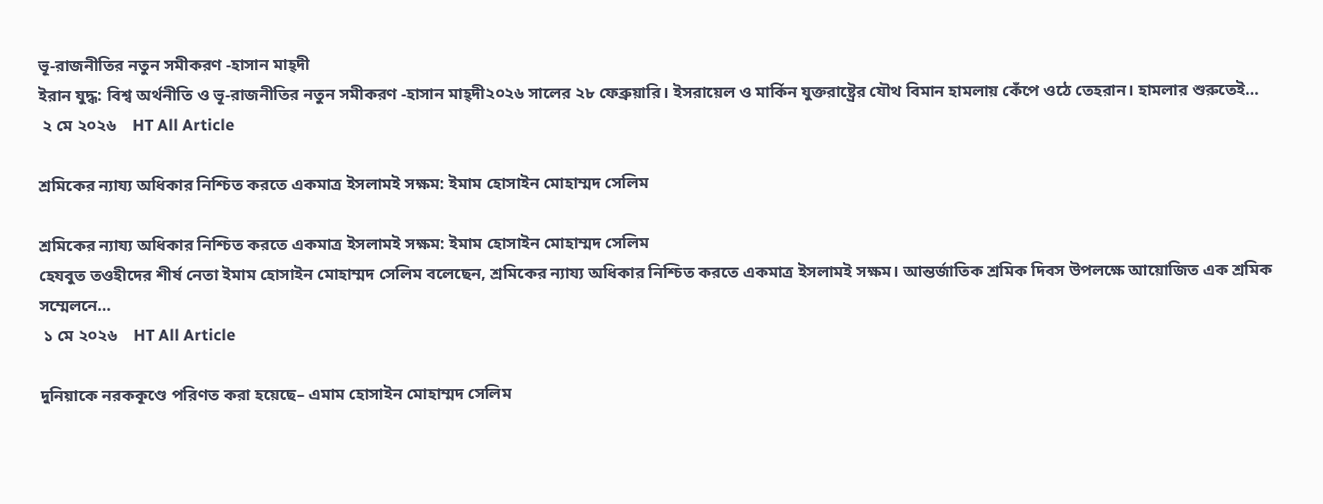ভূ-রাজনীতির নতুন সমীকরণ -হাসান মাহ্দী
ইরান যুদ্ধ: বিশ্ব অর্থনীতি ও ভূ-রাজনীতির নতুন সমীকরণ -হাসান মাহ্দী২০২৬ সালের ২৮ ফেব্রুয়ারি। ইসরায়েল ও মার্কিন যুক্তরাষ্ট্রের যৌথ বিমান হামলায় কেঁপে ওঠে তেহরান। হামলার শুরুতেই…
 ২ মে ২০২৬    HT All Article

শ্রমিকের ন্যায্য অধিকার নিশ্চিত করতে একমাত্র ইসলামই সক্ষম: ইমাম হোসাইন মোহাম্মদ সেলিম

শ্রমিকের ন্যায্য অধিকার নিশ্চিত করতে একমাত্র ইসলামই সক্ষম: ইমাম হোসাইন মোহাম্মদ সেলিম
হেযবুত তওহীদের শীর্ষ নেতা ইমাম হোসাইন মোহাম্মদ সেলিম বলেছেন, শ্রমিকের ন্যায্য অধিকার নিশ্চিত করতে একমাত্র ইসলামই সক্ষম। আন্তর্জাতিক শ্রমিক দিবস উপলক্ষে আয়োজিত এক শ্রমিক সম্মেলনে…
 ১ মে ২০২৬    HT All Article

দুনিয়াকে নরককূণ্ডে পরিণত করা হয়েছে– এমাম হোসাইন মোহাম্মদ সেলিম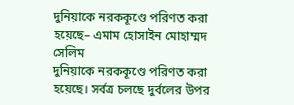দুনিয়াকে নরককূণ্ডে পরিণত করা হয়েছে– এমাম হোসাইন মোহাম্মদ সেলিম
দুনিয়াকে নরককূণ্ডে পরিণত করা হয়েছে। সর্বত্র চলছে দুর্বলের উপর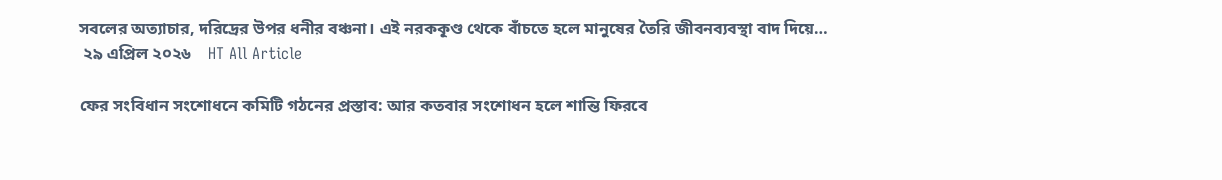সবলের অত্যাচার, দরিদ্রের উপর ধনীর বঞ্চনা। এই নরককূণ্ড থেকে বাঁচতে হলে মানুষের তৈরি জীবনব্যবস্থা বাদ দিয়ে…
 ২৯ এপ্রিল ২০২৬    HT All Article

ফের সংবিধান সংশোধনে কমিটি গঠনের প্রস্তাব: আর কতবার সংশোধন হলে শান্তি ফিরবে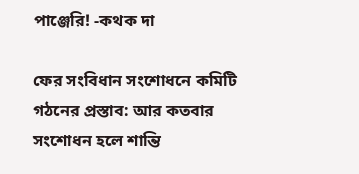পাঞ্জেরি! -কথক দা

ফের সংবিধান সংশোধনে কমিটি গঠনের প্রস্তাব: আর কতবার সংশোধন হলে শান্তি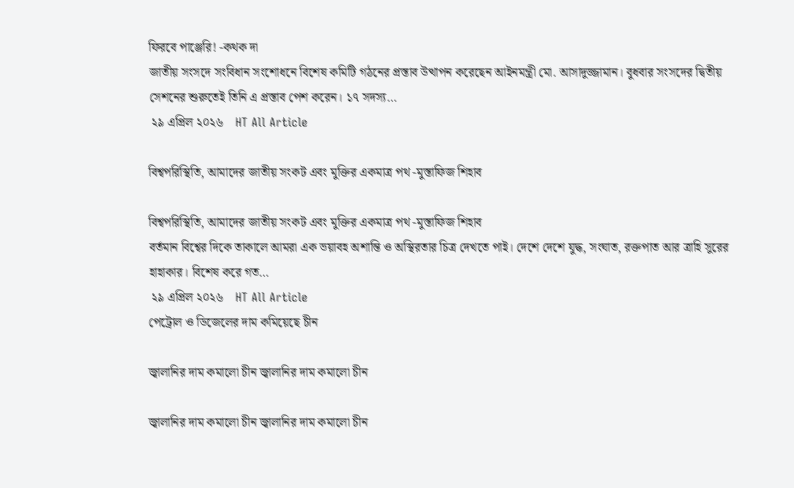ফিরবে পাঞ্জেরি! -কথক দা
জাতীয় সংসদে সংবিধান সংশোধনে বিশেষ কমিটি গঠনের প্রস্তাব উত্থাপন করেছেন আইনমন্ত্রী মো. আসাদুজ্জামান। বুধবার সংসদের দ্বিতীয় সেশনের শুরুতেই তিনি এ প্রস্তাব পেশ করেন। ১৭ সদস্য…
 ২৯ এপ্রিল ২০২৬    HT All Article

বিশ্বপরিস্থিতি, আমাদের জাতীয় সংকট এবং মুক্তির একমাত্র পথ -মুস্তাফিজ শিহাব

বিশ্বপরিস্থিতি, আমাদের জাতীয় সংকট এবং মুক্তির একমাত্র পথ -মুস্তাফিজ শিহাব
বর্তমান বিশ্বের দিকে তাকালে আমরা এক ভয়াবহ অশান্তি ও অস্থিরতার চিত্র দেখতে পাই। দেশে দেশে যুদ্ধ, সংঘাত, রক্তপাত আর ত্রাহি সুরের হাহাকার। বিশেষ করে গত…
 ২৯ এপ্রিল ২০২৬    HT All Article
পেট্রোল ও ডিজেলের দাম কমিয়েছে চীন

জ্বালানির দাম কমালো চীন জ্বালানির দাম কমালো চীন

জ্বালানির দাম কমালো চীন জ্বালানির দাম কমালো চীন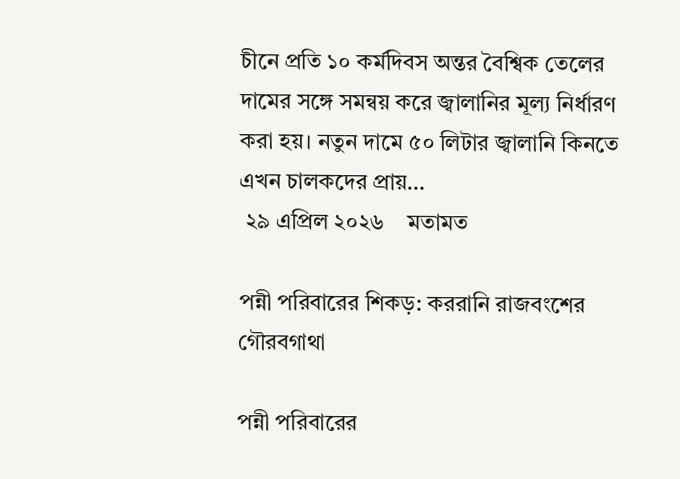চীনে প্রতি ১০ কর্মদিবস অন্তর বৈশ্বিক তেলের দামের সঙ্গে সমন্বয় করে জ্বালানির মূল্য নির্ধারণ করা হয়। নতুন দামে ৫০ লিটার জ্বালানি কিনতে এখন চালকদের প্রায়…
 ২৯ এপ্রিল ২০২৬    মতামত

পন্নী পরিবারের শিকড়: কররানি রাজবংশের গৌরবগাথা

পন্নী পরিবারের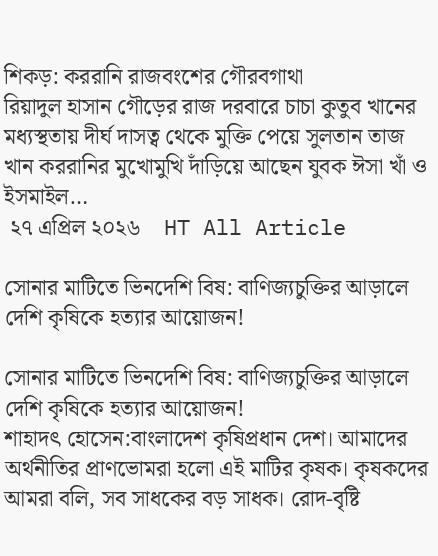শিকড়: কররানি রাজবংশের গৌরবগাথা
রিয়াদুল হাসান গৌড়ের রাজ দরবারে চাচা কুতুব খানের মধ্যস্থতায় দীর্ঘ দাসত্ব থেকে মুক্তি পেয়ে সুলতান তাজ খান কররানির মুখোমুখি দাঁড়িয়ে আছেন যুবক ঈসা খাঁ ও ইসমাইল…
 ২৭ এপ্রিল ২০২৬    HT All Article

সোনার মাটিতে ভিনদেশি বিষ: বাণিজ্যচুক্তির আড়ালে দেশি কৃষিকে হত্যার আয়োজন!

সোনার মাটিতে ভিনদেশি বিষ: বাণিজ্যচুক্তির আড়ালে দেশি কৃষিকে হত্যার আয়োজন!
শাহাদৎ হোসেন:বাংলাদেশ কৃষিপ্রধান দেশ। আমাদের অর্থনীতির প্রাণভোমরা হলো এই মাটির কৃষক। কৃষকদের আমরা বলি, সব সাধকের বড় সাধক। রোদ-বৃষ্টি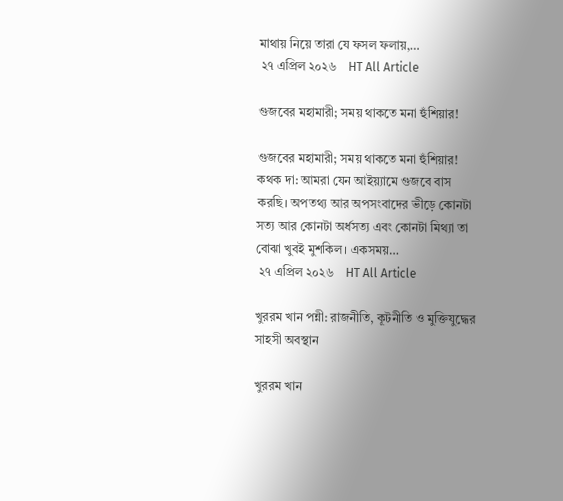মাথায় নিয়ে তারা যে ফসল ফলায়,…
 ২৭ এপ্রিল ২০২৬    HT All Article

গুজবের মহামারী; সময় থাকতে মনা হুঁশিয়ার!

গুজবের মহামারী; সময় থাকতে মনা হুঁশিয়ার!
কথক দা: আমরা যেন আইয়্যামে গুজবে বাস করছি। অপতথ্য আর অপসংবাদের ভীড়ে কোনটা সত্য আর কোনটা অর্ধসত্য এবং কোনটা মিথ্যা তা বোঝা খুবই মুশকিল। একসময়…
 ২৭ এপ্রিল ২০২৬    HT All Article

খুররম খান পন্নী: রাজনীতি, কূটনীতি ও মুক্তিযুদ্ধের সাহসী অবস্থান

খুররম খান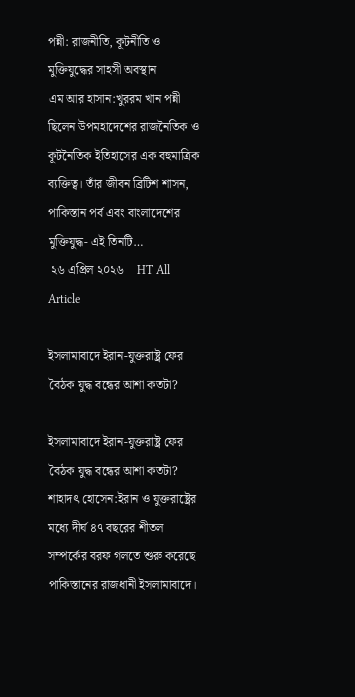পন্নী: রাজনীতি, কূটনীতি ও মুক্তিযুদ্ধের সাহসী অবস্থান
এম আর হাসান:খুররম খান পন্নী ছিলেন উপমহাদেশের রাজনৈতিক ও কূটনৈতিক ইতিহাসের এক বহুমাত্রিক ব্যক্তিত্ব। তাঁর জীবন ব্রিটিশ শাসন, পাকিস্তান পর্ব এবং বাংলাদেশের মুক্তিযুদ্ধ- এই তিনটি…
 ২৬ এপ্রিল ২০২৬    HT All Article

ইসলামাবাদে ইরান-যুক্তরাষ্ট্র ফের বৈঠক যুদ্ধ বন্ধের আশা কতটা?

ইসলামাবাদে ইরান-যুক্তরাষ্ট্র ফের বৈঠক যুদ্ধ বন্ধের আশা কতটা?
শাহাদৎ হোসেন:ইরান ও যুক্তরাষ্ট্রের মধ্যে দীর্ঘ ৪৭ বছরের শীতল সম্পর্কের বরফ গলতে শুরু করেছে পাকিস্তানের রাজধানী ইসলামাবাদে।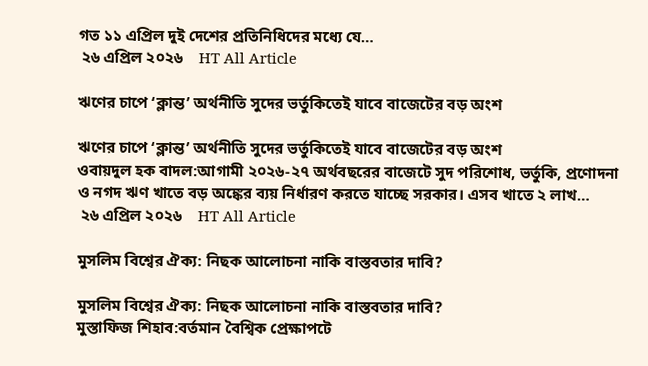গত ১১ এপ্রিল দুই দেশের প্রতিনিধিদের মধ্যে যে…
 ২৬ এপ্রিল ২০২৬    HT All Article

ঋণের চাপে ‘ক্লান্ত’ অর্থনীতি সুদের ভর্তুকিতেই যাবে বাজেটের বড় অংশ

ঋণের চাপে ‘ক্লান্ত’ অর্থনীতি সুদের ভর্তুকিতেই যাবে বাজেটের বড় অংশ
ওবায়দুল হক বাদল:আগামী ২০২৬-২৭ অর্থবছরের বাজেটে সুদ পরিশোধ, ভর্তুকি, প্রণোদনা ও নগদ ঋণ খাতে বড় অঙ্কের ব্যয় নির্ধারণ করতে যাচ্ছে সরকার। এসব খাতে ২ লাখ…
 ২৬ এপ্রিল ২০২৬    HT All Article

মুসলিম বিশ্বের ঐক্য: নিছক আলোচনা নাকি বাস্তবতার দাবি?

মুসলিম বিশ্বের ঐক্য: নিছক আলোচনা নাকি বাস্তবতার দাবি?
মুস্তাফিজ শিহাব:বর্তমান বৈশ্বিক প্রেক্ষাপটে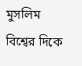মুসলিম বিশ্বের দিকে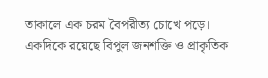তাকালে এক চরম বৈপরীত্য চোখে পড়ে। একদিকে রয়েছে বিপুল জনশক্তি ও প্রাকৃতিক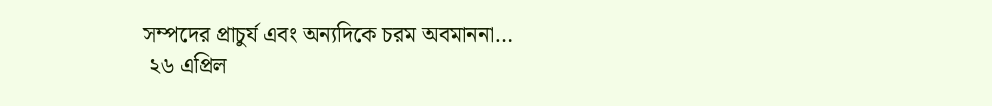সম্পদের প্রাচুর্য এবং অন্যদিকে চরম অবমাননা…
 ২৬ এপ্রিল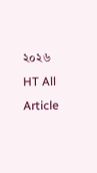২০২৬    HT All Article